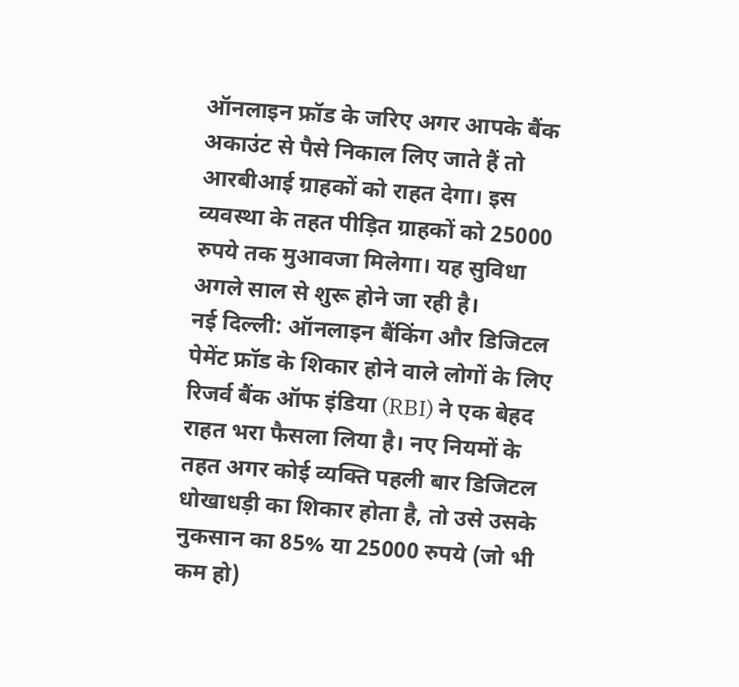ऑनलाइन फ्रॉड के जरिए अगर आपके बैंक अकाउंट से पैसे निकाल लिए जाते हैं तो आरबीआई ग्राहकों को राहत देगा। इस व्यवस्था के तहत पीड़ित ग्राहकों को 25000 रुपये तक मुआवजा मिलेगा। यह सुविधा अगले साल से शुरू होने जा रही है।
नई दिल्ली: ऑनलाइन बैंकिंग और डिजिटल पेमेंट फ्रॉड के शिकार होने वाले लोगों के लिए रिजर्व बैंक ऑफ इंडिया (RBI) ने एक बेहद राहत भरा फैसला लिया है। नए नियमों के तहत अगर कोई व्यक्ति पहली बार डिजिटल धोखाधड़ी का शिकार होता है, तो उसे उसके नुकसान का 85% या 25000 रुपये (जो भी कम हो)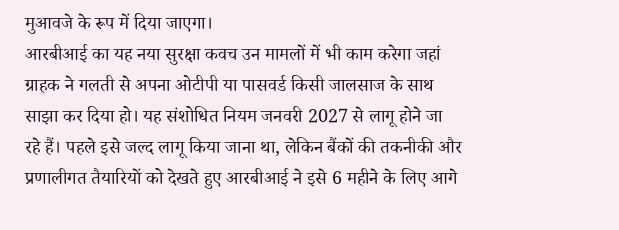मुआवजे के रूप में दिया जाएगा।
आरबीआई का यह नया सुरक्षा कवच उन मामलों में भी काम करेगा जहां ग्राहक ने गलती से अपना ओटीपी या पासवर्ड किसी जालसाज के साथ साझा कर दिया हो। यह संशोधित नियम जनवरी 2027 से लागू होने जा रहे हैं। पहले इसे जल्द लागू किया जाना था, लेकिन बैंकों की तकनीकी और प्रणालीगत तैयारियों को देखते हुए आरबीआई ने इसे 6 महीने के लिए आगे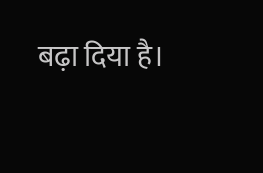बढ़ा दिया है।